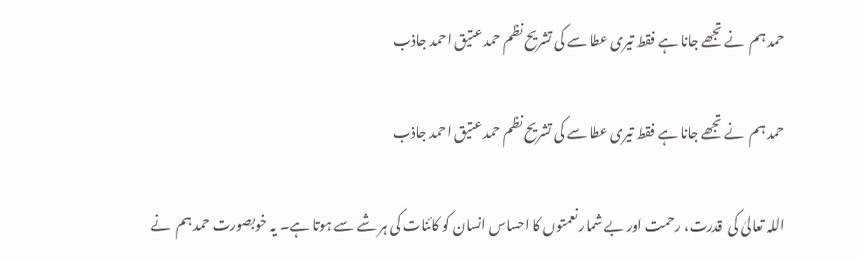حمد ہم  نے تجھے جانا ہے فقط تیری عطا سے کی تشریح نظم حمد عتیق احمد جاذب

حمد ہم  نے تجھے جانا ہے فقط تیری عطا سے کی تشریح نظم حمد عتیق احمد جاذب

اللہ تعالیٰ کی  قدرت، رحمت اور بے شمار نعمتوں کا احساس انسان کو کائنات کی ہر شے سے ہوتا ہے۔ یہ خوبصورت حمد ہم  نے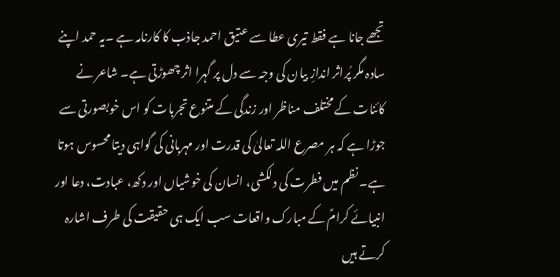تجھے جانا ہے فقط تیری عطا سے عتیق احمد جاذب کا کارنامہ ہے ۔یہ حمد اپنے سادہ مگر پُراثر اندازِ بیان کی وجہ سے دل پر گہرا اثر چھوڑتی ہے۔ شاعر نے کائنات کے مختلف مناظر اور زندگی کے متنوع تجربات کو اس خوبصورتی سے جوڑا ہے کہ ہر مصرع اللہ تعالیٰ کی قدرت اور مہربانی کی گواہی دیتا محسوس ہوتا ہے۔ نظم میں فطرت کی دلکشی، انسان کی خوشیاں اور دکھ، عبادت، دعا اور انبیائے کرامؑ کے مبارک واقعات سب ایک ہی حقیقت کی طرف اشارہ کرتے ہیں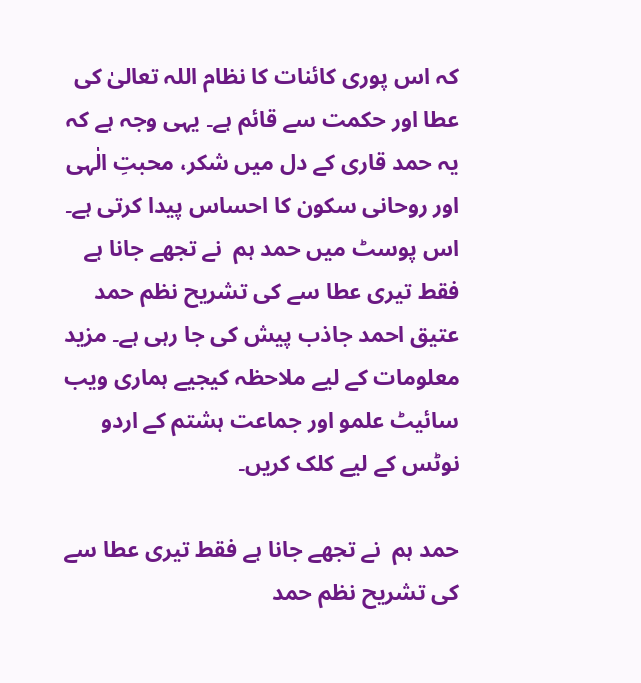کہ اس پوری کائنات کا نظام اللہ تعالیٰ کی عطا اور حکمت سے قائم ہے۔ یہی وجہ ہے کہ یہ حمد قاری کے دل میں شکر، محبتِ الٰہی اور روحانی سکون کا احساس پیدا کرتی ہے۔ اس پوسٹ میں حمد ہم  نے تجھے جانا ہے فقط تیری عطا سے کی تشریح نظم حمد عتیق احمد جاذب پیش کی جا رہی ہے۔ مزید معلومات کے لیے ملاحظہ کیجیے ہماری ویب سائیٹ علمو اور جماعت ہشتم کے اردو نوٹس کے لیے کلک کریں۔

حمد ہم  نے تجھے جانا ہے فقط تیری عطا سے کی تشریح نظم حمد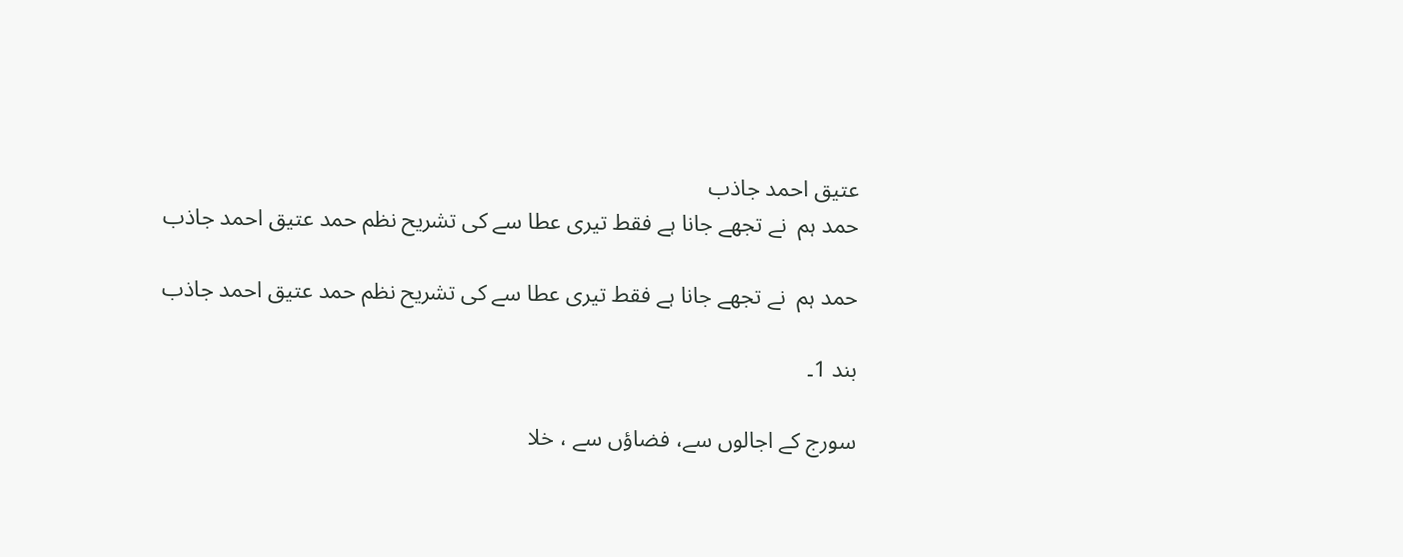عتیق احمد جاذب
حمد ہم  نے تجھے جانا ہے فقط تیری عطا سے کی تشریح نظم حمد عتیق احمد جاذب

حمد ہم  نے تجھے جانا ہے فقط تیری عطا سے کی تشریح نظم حمد عتیق احمد جاذب

بند 1۔

سورج کے اجالوں سے، فضاؤں سے ، خلا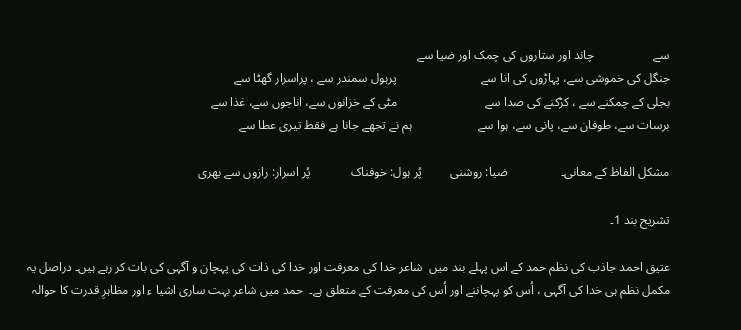سے                   چاند اور ستاروں کی چمک اور ضیا سے
جنگل کی خموشی سے، پہاڑوں کی انا سے                           پرہول سمندر سے ، پراسرار گھٹا سے
بجلی کے چمکنے سے ، کڑکنے کی صدا سے                            مٹی کے خزانوں سے، اناجوں سے، غذا سے
برسات سے، طوفان سے، پانی سے، ہوا سے                     ہم نے تجھے جانا ہے فقط تیری عطا سے

مشکل الفاظ کے معانی۔                 ضیا: روشنی         پُر ہول: خوفناک             پُر اسرار: رازوں سے بھری

تشریح بند 1۔

عتیق احمد جاذب کی نظم حمد کے اس پہلے بند میں  شاعر خدا کی معرفت اور خدا کی ذات کی پہچان و آگہی کی بات کر رہے ہیں۔ دراصل یہ مکمل نظم ہی خدا کی آگہی ، اُس کو پہچاننے اور اُس کی معرفت کے متعلق ہے۔  حمد میں شاعر بہت ساری اشیا ء اور مظاہرِ قدرت کا حوالہ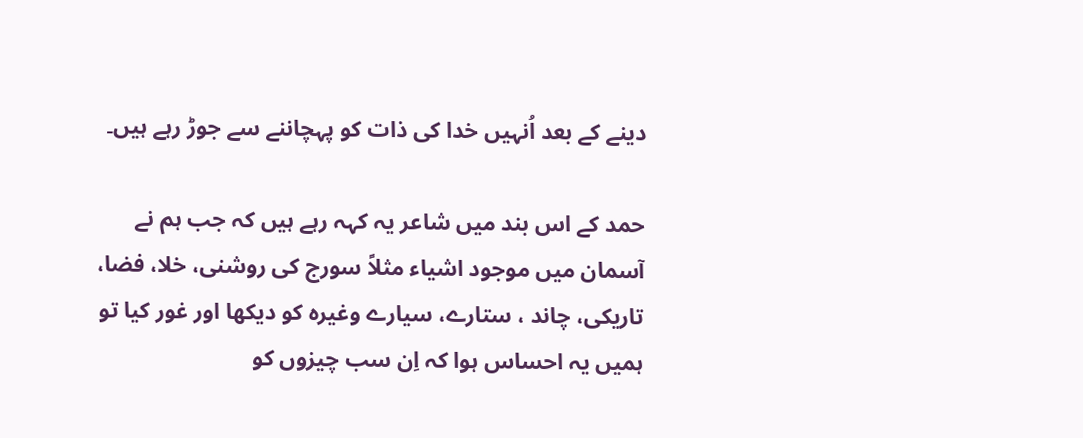دینے کے بعد اُنہیں خدا کی ذات کو پہچاننے سے جوڑ رہے ہیں۔

حمد کے اس بند میں شاعر یہ کہہ رہے ہیں کہ جب ہم نے آسمان میں موجود اشیاء مثلاً سورج کی روشنی، خلا، فضا، تاریکی، چاند ، ستارے، سیارے وغیرہ کو دیکھا اور غور کیا تو ہمیں یہ احساس ہوا کہ اِن سب چیزوں کو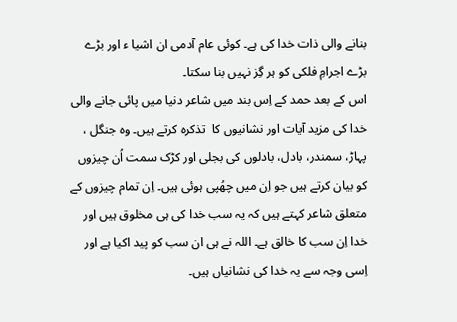بنانے والی ذات خدا کی ہے۔ کوئی عام آدمی ان اشیا ء اور بڑے بڑے اجرامِ فلکی کو ہر گِز نہیں بنا سکتا۔
اس کے بعد حمد کے اِس بند میں شاعر دنیا میں پائی جانے والی خدا کی مزید آیات اور نشانیوں کا  تذکرہ کرتے ہیں۔ وہ جنگل ، پہاڑ، سمندر، بادل، بادلوں کی بجلی اور کڑک سمت اُن چیزوں کو بیان کرتے ہیں جو اِن میں چھُپی ہوئی ہیں۔ اِن تمام چیزوں کے متعلق شاعر کہتے ہیں کہ یہ سب خدا کی ہی مخلوق ہیں اور خدا اِن سب کا خالق ہے۔ اللہ نے ہی ان سب کو پید اکیا ہے اور اِسی وجہ سے یہ خدا کی نشانیاں ہیں۔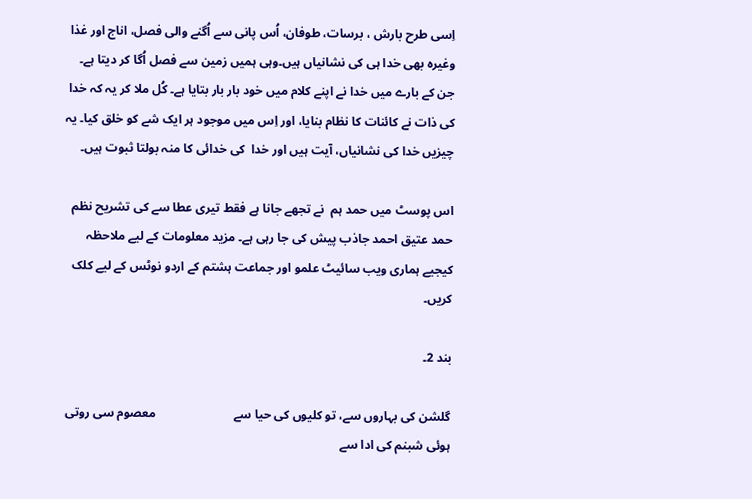اِسی طرح بارش ، برسات، طوفان، اُس پانی سے اُگنے والی فصل، اناج اور غذا وغیرہ بھی خدا ہی کی نشانیاں ہیں۔وہی ہمیں زمین سے فصل اُگا کر دیتا ہے۔  جن کے بارے میں خدا نے اپنے کلام میں خود بار بار بتایا ہے۔ کُل ملا کر یہ کہ خدا کی ذات نے کائنات کا نظام بنایا، اور اِس میں موجود ہر ایک شے کو خلق کیا۔ یہ چیزیں خدا کی نشانیاں، آیت ہیں اور خدا  کی خدائی کا منہ بولتا ثبوت ہیں۔

اس پوسٹ میں حمد ہم  نے تجھے جانا ہے فقط تیری عطا سے کی تشریح نظم حمد عتیق احمد جاذب پیش کی جا رہی ہے۔ مزید معلومات کے لیے ملاحظہ کیجیے ہماری ویب سائیٹ علمو اور جماعت ہشتم کے اردو نوٹس کے لیے کلک کریں۔

بند 2۔

گلشن کی بہاروں سے، تو کلیوں کی حیا سے                         معصوم سی روتی ہوئی شبنم کی ادا سے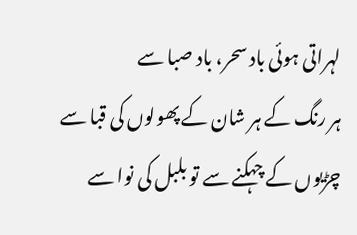لہراتی ہوئی باد سحر، باد صبا سے                                      ہر رنگ کے ہر شان کے پھولوں کی قبا سے
چڑیوں کے چہکنے سے تو بلبل کی نوا سے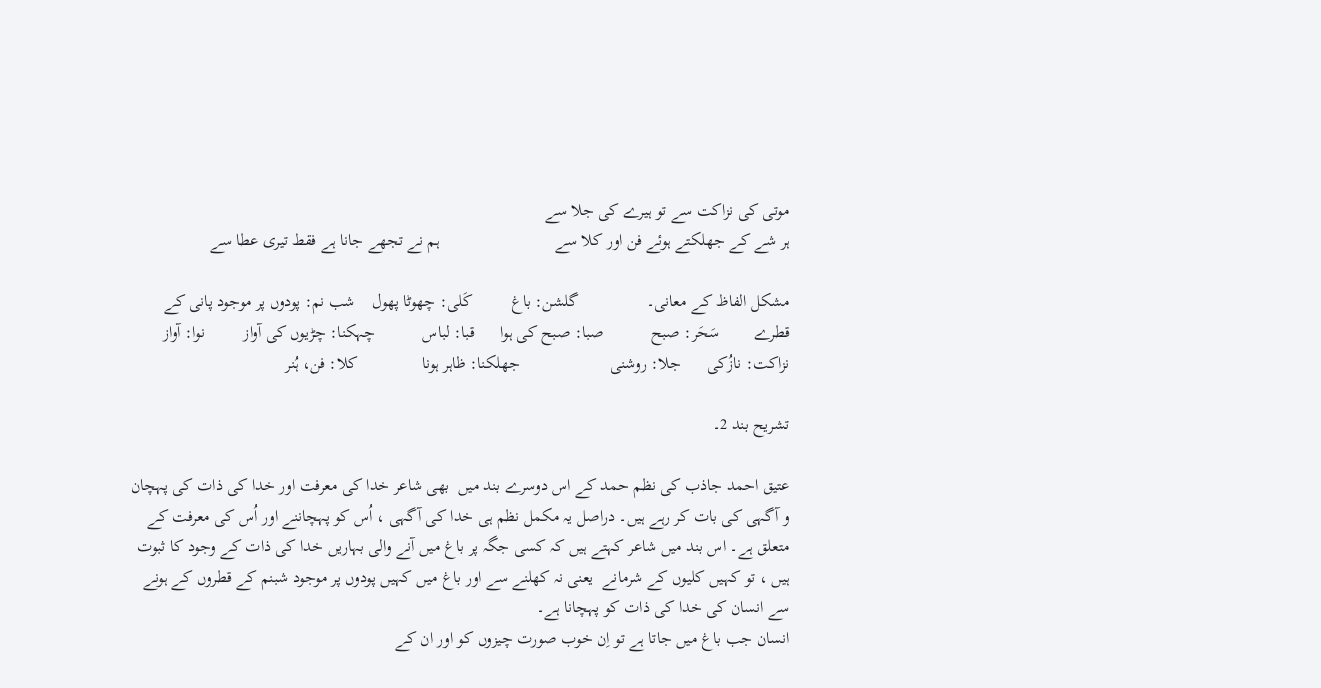موتی کی نزاکت سے تو ہیرے کی جلا سے
ہر شے کے جھلکتے ہوئے فن اور کلا سے                           ہم نے تجھے جانا ہے فقط تیری عطا سے

مشکل الفاظ کے معانی۔                گلشن: باغ         کَلی: چھوٹا پھول    شب نم: پودوں پر موجود پانی کے قطرے        سَحَر: صبح           صبا: صبح کی ہوا      قبا: لباس           چہکنا: چڑیوں کی آواز         نوا: آواز           نزاکت: نازُکی      جلا: روشنی                     جھلکنا: ظاہر ہونا               کلا: فن، ہُنر

تشریح بند 2۔

عتیق احمد جاذب کی نظم حمد کے اس دوسرے بند میں  بھی شاعر خدا کی معرفت اور خدا کی ذات کی پہچان و آگہی کی بات کر رہے ہیں۔ دراصل یہ مکمل نظم ہی خدا کی آگہی ، اُس کو پہچاننے اور اُس کی معرفت کے متعلق ہے۔ اس بند میں شاعر کہتے ہیں کہ کسی جگہ پر باغ میں آنے والی بہاریں خدا کی ذات کے وجود کا ثبوت ہیں ، تو کہیں کلیوں کے شرمانے  یعنی نہ کھلنے سے اور باغ میں کہیں پودوں پر موجود شبنم کے قطروں کے ہونے سے انسان کی خدا کی ذات کو پہچانا ہے۔
انسان جب باغ میں جاتا ہے تو اِن خوب صورت چیزوں کو اور ان کے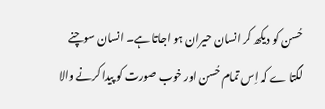حُسن کو دیکھ کر انسان حیران ہو اجاتا ہے۔ انسان سوچنے لگتا ے کہ اِس تمام حُسن اور خوب صورت کو پیدا کرنے والا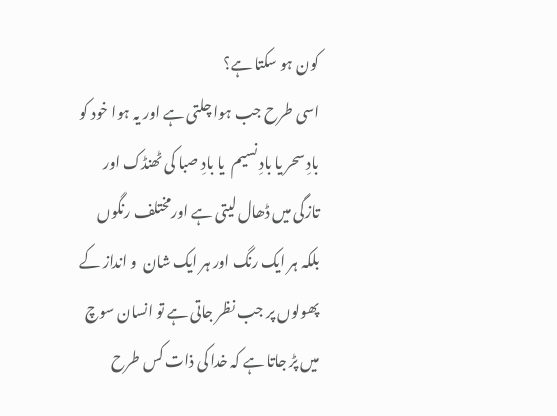کون ہو سکتا ہے؟
اسی طرح جب ہوا چلتی ہے اور یہ ہوا خود کو بادِ سحر یا بادِ نسیم  یا بادِ صبا کی ٹھنڈک اور تازگی میں ڈھال لیتی ہے اورمختلف رنگوں بلکہ ہر ایک رنگ اور ہر ایک شان  و انداز کے پھولوں پر جب نظر جاتی ہے تو انسان سوچ میں پڑ جاتا ہے کہ خدا کی ذات کس طرح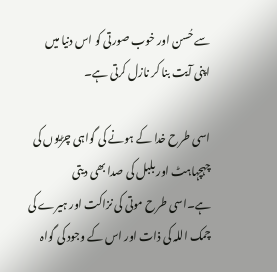سے حُسن اور خوب صورتی کو اس دنیا میں اپنی آیت بنا کر نازل کرتی ہے۔

اسی طرح خدا کے ہونے کی گواہی چڑیوں کی چہچہاہٹ اور بلبل کی صدا بھی دیتی ہے۔اسی طرح موتی کی نزاکت اور ہیرے کی چمک اللہ کی ذات اور اس کے وجود کی گواہ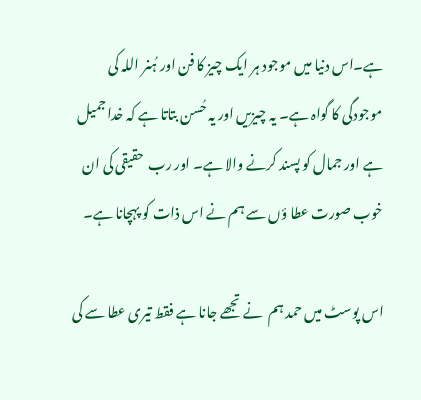ہے۔اس دنیا میں موجود ہر ایک چیز کا فن اور ہُنر اللہ کی موجودگی کا گواہ ہے۔ یہ چیزیں اور یہ حُسن بتاتا ہے کہ خدا جمیل ہے اور جمال کو پسند کرنے والا ہے۔ اور رب  حقیقی کی ان خوب صورت عطا ؤں سے ہم نے اس ذات کو پہچانا ہے۔

اس پوسٹ میں حمد ہم  نے تجھے جانا ہے فقط تیری عطا سے کی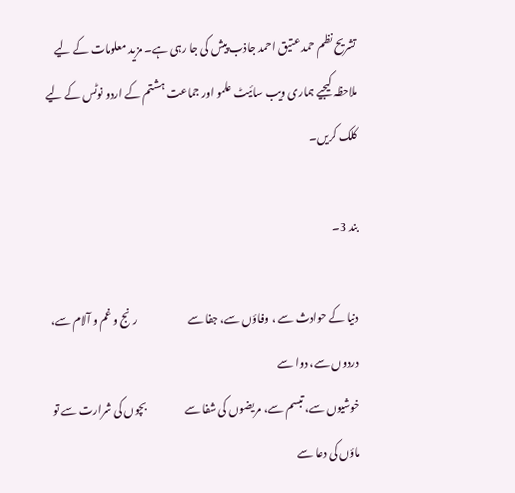تشریح نظم حمد عتیق احمد جاذب پیش کی جا رہی ہے۔ مزید معلومات کے لیے ملاحظہ کیجیے ہماری ویب سائیٹ علمو اور جماعت ہشتم کے اردو نوٹس کے لیے کلک کریں۔

بند 3۔

دنیا کے حوادث سے ، وفاؤں سے، جفا سے                       رنج و غم و آلام سے، دردوں سے، دوا سے
خوشیوں سے، تبسم سے، مریضوں کی شفا سے                  بچوں کی شرارت سے تو ماؤں کی دعا سے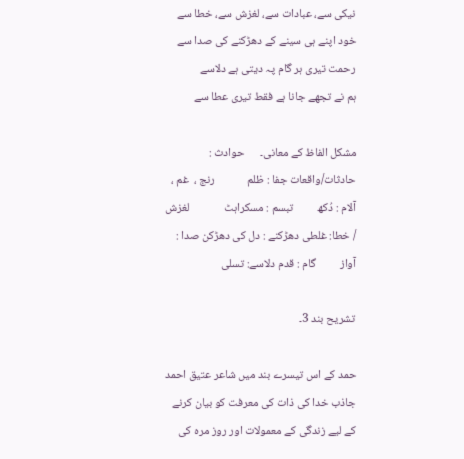نیکی سے، عبادات سے، لغزش سے، خطا سے                    خود اپنے ہی سینے کے دھڑکنے کی صدا سے
رحمت تیری ہر گام پہ دیتی ہے دلاسے                           ہم نے تجھے جانا ہے فقط تیری عطا سے

مشکل الفاظ کے معانی۔      حوادث : حادثات/واقعات جفا : ظلم            رنج ،  غم ،  آلام : دُکھ         تبسم : مسکراہٹ             لغزش / خطا: غلطی دھڑکنے : دل کی دھڑکن صدا : آواز         گام : قدم دلاسے: تسلی

تشریح بند 3۔

حمد کے اس تیسرے بند میں شاعر عتیق احمد جاذب خدا کی ذات کی معرفت کو بیان کرنے کے لیے زندگی کے معمولات اور روز مرہ کی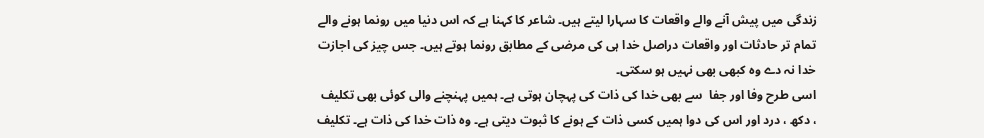زندگی میں پیش آنے والے واقعات کا سہارا لیتے ہیں۔ شاعر کا کہنا ہے کہ اس دنیا میں رونما ہونے والے تمام تر حادثات اور واقعات دراصل خدا ہی کی مرضی کے مطابق رونما ہوتے ہیں۔ جس چیز کی اجازت خدا نہ دے وہ کبھی بھی نہیں ہو سکتی۔
اسی طرح وفا اور جفا  سے بھی خدا کی ذات کی پہچان ہوتی ہے۔ ہمیں پہنچنے والی کوئی بھی تکلیف ، دکھ ، درد اور اس کی دوا ہمیں کسی ذات کے ہونے کا ثبوت دیتی ہے۔ وہ ذات خدا کی ذات ہے۔ تکلیف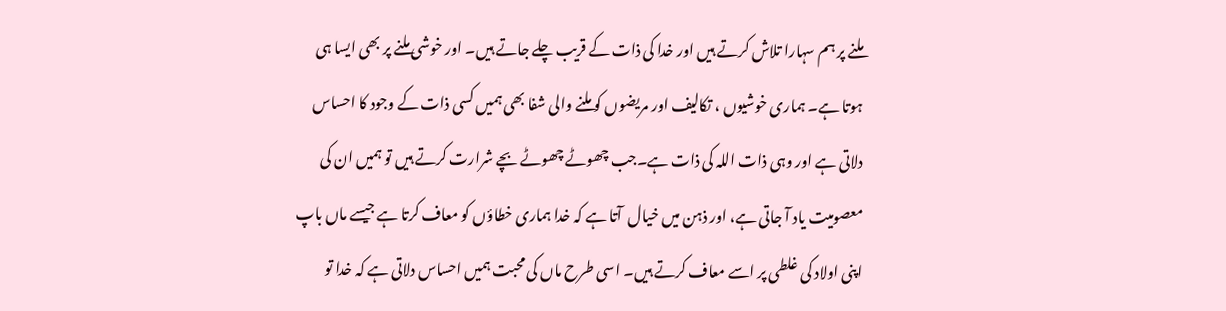ملنے پر ہم سہارا تلاش کرتے ہیں اور خدا کی ذات کے قریب چلے جاتے ہیں۔ اور خوشی ملنے پر بھی ایسا ہی ہوتا ہے۔ ہماری خوشیوں ، تکالیف اور مریضوں کو ملنے والی شفا بھی ہمیں کسی ذات کے وجود کا احساس دلاتی ہے اور وہی ذات اللہ کی ذات ہے۔جب چھوٹے چھوٹے بچے شرارت کرتے ہیں تو ہمیں ان کی معصومیت یاد آ جاتی ہے، اور ذہن میں خیال  آتا ہے کہ خدا ہماری خطاؤں کو معاف کرتا ہے جیسے ماں باپ اپنی اولاد کی غلطی پر اسے معاف کرتے ہیں۔ اسی طرح ماں کی محبت ہمیں احساس دلاتی ہے کہ خدا تو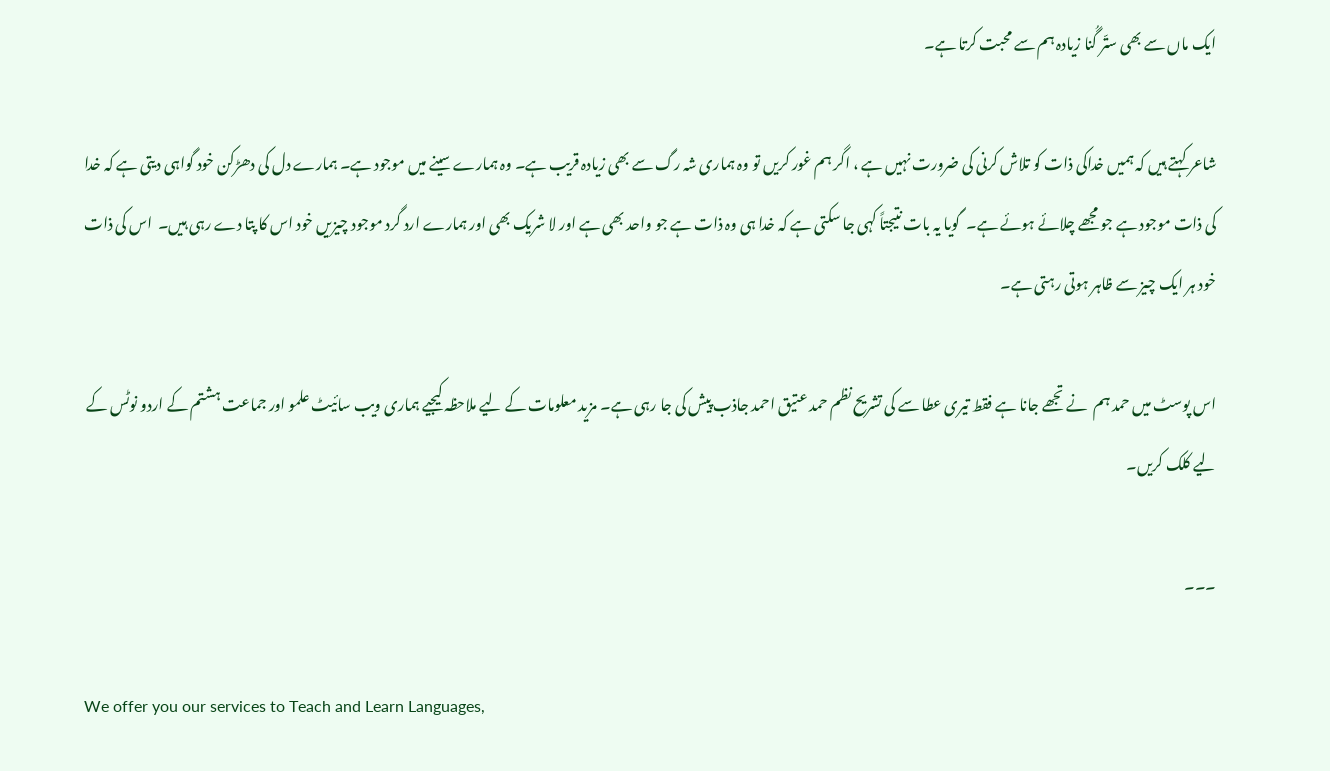ایک ماں سے بھی ستّر گُنا زیادہ ہم سے محبت کرتا ہے۔

شاعر کہتے ہیں کہ ہمیں خداکی ذات کو تلاش کرنی کی ضرورت نہیں ہے ، اگر ہم غور کریں تو وہ ہماری شہ رگ سے بھی زیادہ قریب ہے۔ وہ ہمارے سینے میں موجود ہے۔ ہمارے دل کی دھڑکن خود گواہی دیتی ہے کہ خدا کی ذات موجود ہے جو مجھے چلائے ہوئے ہے۔  گویا یہ بات نتیجتاً کہی جا سکتی ہے کہ خدا ہی وہ ذات ہے جو واحد بھی ہے اور لا شریک بھی اور ہمارے ارد گرد موجود چیزیں خود اس کا پتا دے رہی ہیں۔  اس کی ذات  خود ہر ایک چیز سے ظاہر ہوتی رہتی ہے۔

اس پوسٹ میں حمد ہم  نے تجھے جانا ہے فقط تیری عطا سے کی تشریح نظم حمد عتیق احمد جاذب پیش کی جا رہی ہے۔ مزید معلومات کے لیے ملاحظہ کیجیے ہماری ویب سائیٹ علمو اور جماعت ہشتم کے اردو نوٹس کے لیے کلک کریں۔

۔۔۔

We offer you our services to Teach and Learn Languages,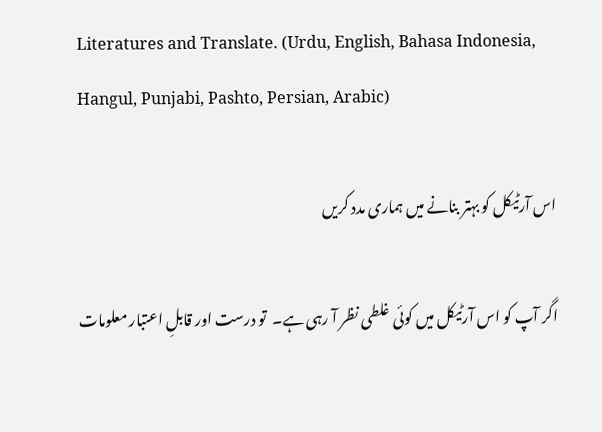Literatures and Translate. (Urdu, English, Bahasa Indonesia, Hangul, Punjabi, Pashto, Persian, Arabic)

اس آرٹیکل کو بہتر بنانے میں ہماری مدد کریں

اگر آپ کو اس آرٹیکل میں کوئی غلطی نظر آ رہی ہے۔  تو درست اور قابلِ اعتبار معلومات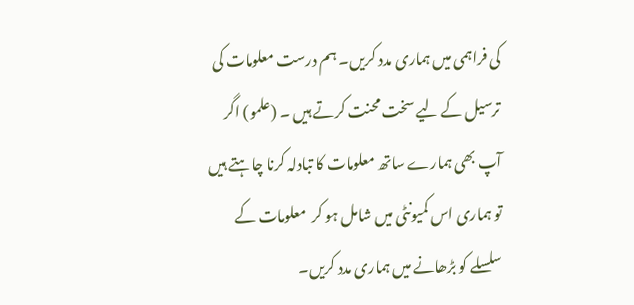کی فراہمی میں ہماری مدد کریں۔ ہم درست معلومات کی ترسیل کے لیے سخت محنت کرتے ہیں ۔ (علمو) اگر آپ بھی ہمارے ساتھ معلومات کا تبادلہ کرنا چاہتے ہیں تو ہماری اس کمیونٹی میں شامل ہو کر  معلومات کے سلسلے کو بڑھانے میں ہماری مدد کریں۔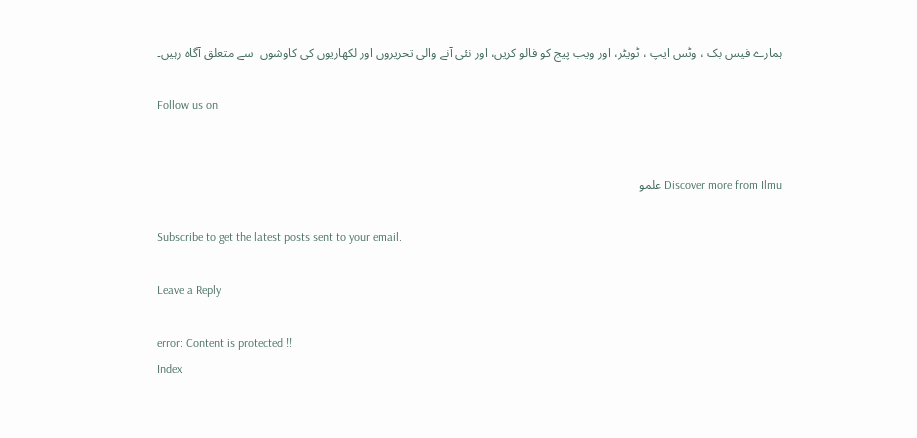ہمارے فیس بک ، وٹس ایپ ، ٹویٹر، اور ویب پیج کو فالو کریں، اور نئی آنے والی تحریروں اور لکھاریوں کی کاوشوں  سے متعلق آگاہ رہیں۔

Follow us on


Discover more from Ilmu علمو

Subscribe to get the latest posts sent to your email.

Leave a Reply

error: Content is protected !!
Index